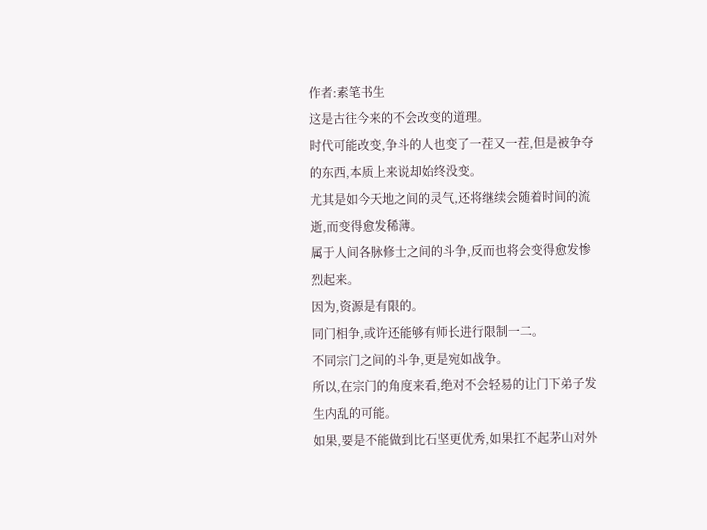作者:素笔书生
这是古往今来的不会改变的道理。
时代可能改变,争斗的人也变了一茬又一茬,但是被争夺的东西,本质上来说却始终没变。
尤其是如今天地之间的灵气,还将继续会随着时间的流逝,而变得愈发稀薄。
属于人间各脉修士之间的斗争,反而也将会变得愈发惨烈起来。
因为,资源是有限的。
同门相争,或许还能够有师长进行限制一二。
不同宗门之间的斗争,更是宛如战争。
所以,在宗门的角度来看,绝对不会轻易的让门下弟子发生内乱的可能。
如果,要是不能做到比石坚更优秀,如果扛不起茅山对外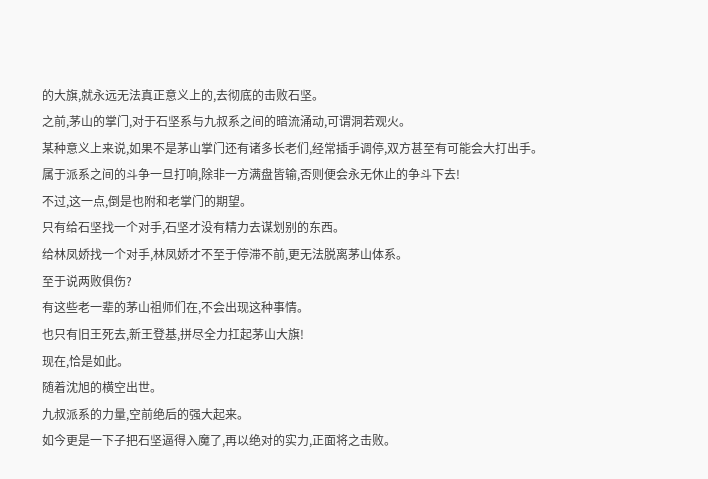的大旗,就永远无法真正意义上的,去彻底的击败石坚。
之前,茅山的掌门,对于石坚系与九叔系之间的暗流涌动,可谓洞若观火。
某种意义上来说,如果不是茅山掌门还有诸多长老们,经常插手调停,双方甚至有可能会大打出手。
属于派系之间的斗争一旦打响,除非一方满盘皆输,否则便会永无休止的争斗下去!
不过,这一点,倒是也附和老掌门的期望。
只有给石坚找一个对手,石坚才没有精力去谋划别的东西。
给林凤娇找一个对手,林凤娇才不至于停滞不前,更无法脱离茅山体系。
至于说两败俱伤?
有这些老一辈的茅山祖师们在,不会出现这种事情。
也只有旧王死去,新王登基,拼尽全力扛起茅山大旗!
现在,恰是如此。
随着沈旭的横空出世。
九叔派系的力量,空前绝后的强大起来。
如今更是一下子把石坚逼得入魔了,再以绝对的实力,正面将之击败。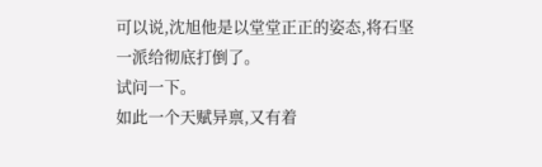可以说,沈旭他是以堂堂正正的姿态,将石坚一派给彻底打倒了。
试问一下。
如此一个天赋异禀,又有着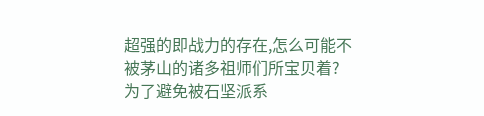超强的即战力的存在,怎么可能不被茅山的诸多祖师们所宝贝着?
为了避免被石坚派系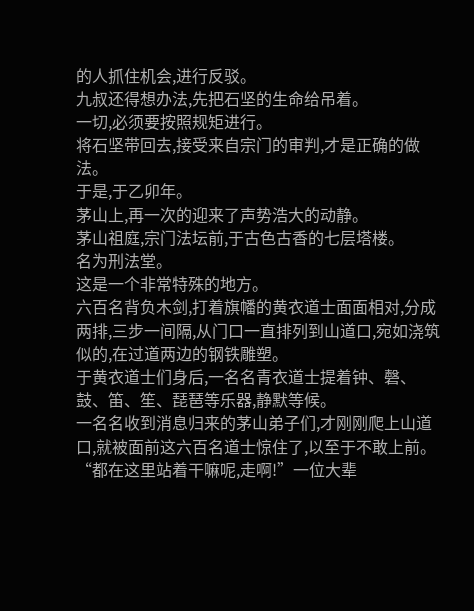的人抓住机会,进行反驳。
九叔还得想办法,先把石坚的生命给吊着。
一切,必须要按照规矩进行。
将石坚带回去,接受来自宗门的审判,才是正确的做法。
于是,于乙卯年。
茅山上,再一次的迎来了声势浩大的动静。
茅山祖庭,宗门法坛前,于古色古香的七层塔楼。
名为刑法堂。
这是一个非常特殊的地方。
六百名背负木剑,打着旗幡的黄衣道士面面相对,分成两排,三步一间隔,从门口一直排列到山道口,宛如浇筑似的,在过道两边的钢铁雕塑。
于黄衣道士们身后,一名名青衣道士提着钟、磬、鼓、笛、笙、琵琶等乐器,静默等候。
一名名收到消息归来的茅山弟子们,才刚刚爬上山道口,就被面前这六百名道士惊住了,以至于不敢上前。
“都在这里站着干嘛呢,走啊!”一位大辈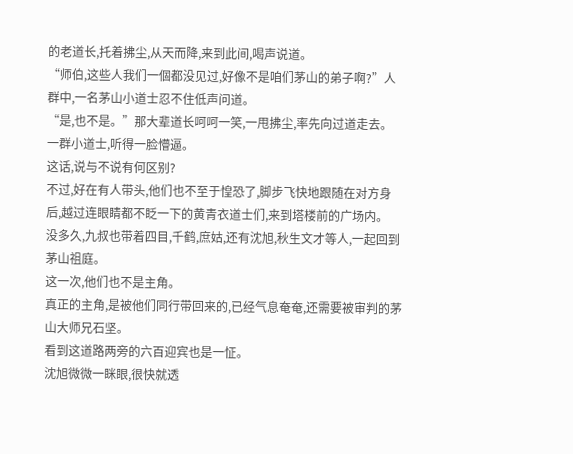的老道长,托着拂尘,从天而降,来到此间,喝声说道。
“师伯,这些人我们一個都没见过,好像不是咱们茅山的弟子啊?”人群中,一名茅山小道士忍不住低声问道。
“是,也不是。”那大辈道长呵呵一笑,一甩拂尘,率先向过道走去。
一群小道士,听得一脸懵逼。
这话,说与不说有何区别?
不过,好在有人带头,他们也不至于惶恐了,脚步飞快地跟随在对方身后,越过连眼睛都不眨一下的黄青衣道士们,来到塔楼前的广场内。
没多久,九叔也带着四目,千鹤,庶姑,还有沈旭,秋生文才等人,一起回到茅山祖庭。
这一次,他们也不是主角。
真正的主角,是被他们同行带回来的,已经气息奄奄,还需要被审判的茅山大师兄石坚。
看到这道路两旁的六百迎宾也是一怔。
沈旭微微一眯眼,很快就透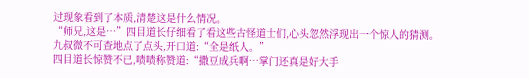过现象看到了本质,清楚这是什么情况。
“师兄,这是…”四目道长仔细看了看这些古怪道士们,心头忽然浮现出一个惊人的猜测。
九叔微不可查地点了点头,开口道:“全是纸人。”
四目道长惊赞不已,啧啧称赞道:“撒豆成兵啊…掌门还真是好大手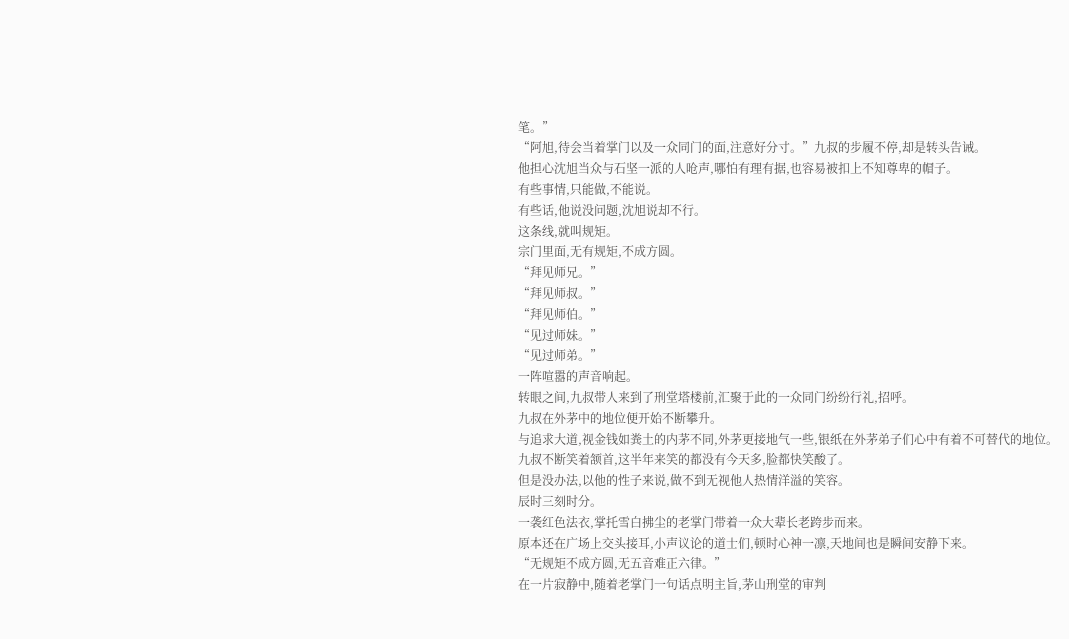笔。”
“阿旭,待会当着掌门以及一众同门的面,注意好分寸。”九叔的步履不停,却是转头告诫。
他担心沈旭当众与石坚一派的人呛声,哪怕有理有据,也容易被扣上不知尊卑的帽子。
有些事情,只能做,不能说。
有些话,他说没问题,沈旭说却不行。
这条线,就叫规矩。
宗门里面,无有规矩,不成方圆。
“拜见师兄。”
“拜见师叔。”
“拜见师伯。”
“见过师妹。”
“见过师弟。”
一阵喧嚣的声音响起。
转眼之间,九叔带人来到了刑堂塔楼前,汇聚于此的一众同门纷纷行礼,招呼。
九叔在外茅中的地位便开始不断攀升。
与追求大道,视金钱如粪土的内茅不同,外茅更接地气一些,银纸在外茅弟子们心中有着不可替代的地位。
九叔不断笑着颔首,这半年来笑的都没有今天多,脸都快笑酸了。
但是没办法,以他的性子来说,做不到无视他人热情洋溢的笑容。
辰时三刻时分。
一袭红色法衣,掌托雪白拂尘的老掌门带着一众大辈长老跨步而来。
原本还在广场上交头接耳,小声议论的道士们,顿时心神一凛,天地间也是瞬间安静下来。
“无规矩不成方圆,无五音难正六律。”
在一片寂静中,随着老掌门一句话点明主旨,茅山刑堂的审判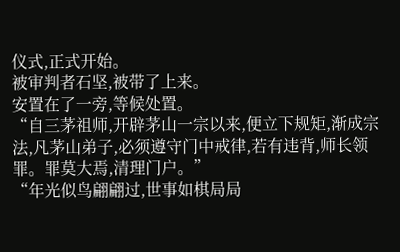仪式,正式开始。
被审判者石坚,被带了上来。
安置在了一旁,等候处置。
“自三茅祖师,开辟茅山一宗以来,便立下规矩,渐成宗法,凡茅山弟子,必须遵守门中戒律,若有违背,师长领罪。罪莫大焉,清理门户。”
“年光似鸟翩翩过,世事如棋局局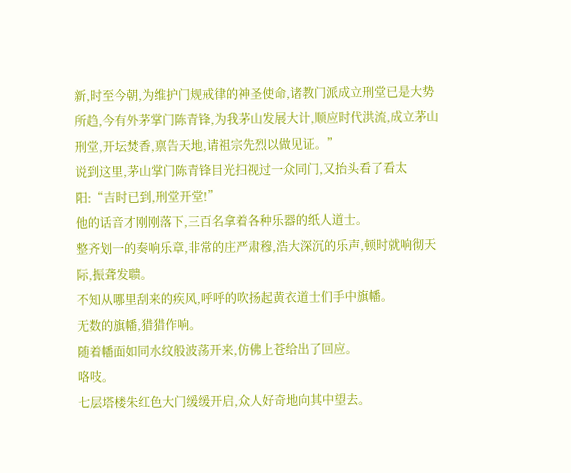新,时至今朝,为维护门规戒律的神圣使命,诸教门派成立刑堂已是大势所趋,今有外茅掌门陈青锋,为我茅山发展大计,顺应时代洪流,成立茅山刑堂,开坛焚香,禀告天地,请祖宗先烈以做见证。”
说到这里,茅山掌门陈青锋目光扫视过一众同门,又抬头看了看太阳:“吉时已到,刑堂开堂!”
他的话音才刚刚落下,三百名拿着各种乐器的纸人道士。
整齐划一的奏响乐章,非常的庄严肃穆,浩大深沉的乐声,顿时就响彻天际,振聋发聩。
不知从哪里刮来的疾风,呼呼的吹扬起黄衣道士们手中旗幡。
无数的旗幡,猎猎作响。
随着幡面如同水纹般波荡开来,仿佛上苍给出了回应。
咯吱。
七层塔楼朱红色大门缓缓开启,众人好奇地向其中望去。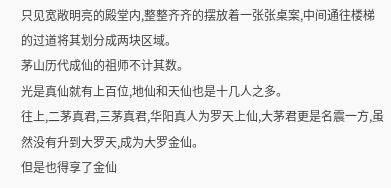只见宽敞明亮的殿堂内,整整齐齐的摆放着一张张桌案,中间通往楼梯的过道将其划分成两块区域。
茅山历代成仙的祖师不计其数。
光是真仙就有上百位,地仙和天仙也是十几人之多。
往上,二茅真君,三茅真君,华阳真人为罗天上仙,大茅君更是名震一方,虽然没有升到大罗天,成为大罗金仙。
但是也得享了金仙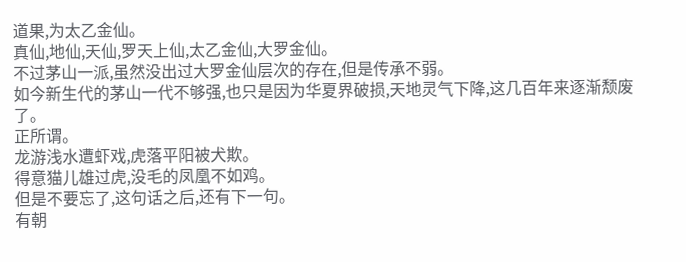道果,为太乙金仙。
真仙,地仙,天仙,罗天上仙,太乙金仙,大罗金仙。
不过茅山一派,虽然没出过大罗金仙层次的存在,但是传承不弱。
如今新生代的茅山一代不够强,也只是因为华夏界破损,天地灵气下降,这几百年来逐渐颓废了。
正所谓。
龙游浅水遭虾戏,虎落平阳被犬欺。
得意猫儿雄过虎,没毛的凤凰不如鸡。
但是不要忘了,这句话之后,还有下一句。
有朝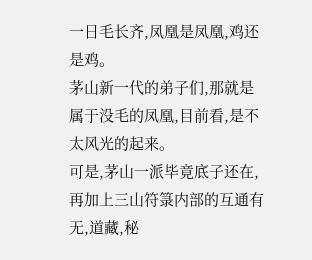一日毛长齐,凤凰是凤凰,鸡还是鸡。
茅山新一代的弟子们,那就是属于没毛的凤凰,目前看,是不太风光的起来。
可是,茅山一派毕竟底子还在,再加上三山符箓内部的互通有无,道藏,秘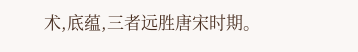术,底蕴,三者远胜唐宋时期。